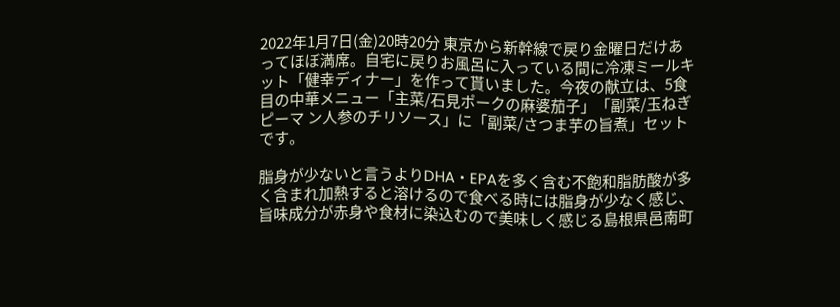2022年1月7日(金)20時20分 東京から新幹線で戻り金曜日だけあってほぼ満席。自宅に戻りお風呂に入っている間に冷凍ミールキット「健幸ディナー」を作って貰いました。今夜の献立は、5食目の中華メニュー「主菜/石見ポークの麻婆茄子」「副菜/玉ねぎピーマ ン人参のチリソース」に「副菜/さつま芋の旨煮」セットです。

脂身が少ないと言うよりDHA・EPAを多く含む不飽和脂肪酸が多く含まれ加熱すると溶けるので食べる時には脂身が少なく感じ、旨味成分が赤身や食材に染込むので美味しく感じる島根県邑南町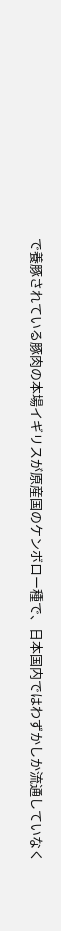で養豚されている豚肉の本場イギリスが原産国のケンボロー種で、日本国内ではわずかしか流通していなく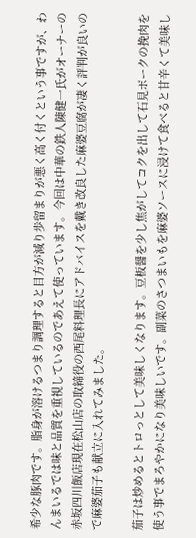希少な豚肉です。脂身が溶けるつまり調理すると目方が減り歩留まりが悪く高く付くという事ですが、わんまいるでは味と品質を重視しているのであえて使っています。今回は中華の鉄人陳健一氏がオーナーの赤坂四川飯店現在松山店の取締役の西尾料理長にアドバイスを戴き改良した麻婆豆腐が凄く評判が良いので麻婆茄子も献立に入れてみました。

茄子は炒めるとトロっとして美味しくなります。豆板醤を少し焦がしてコクを出して石見ポークの挽肉を使う事でまろやかになり美味しいです。副菜のさつまいもを麻婆ソースに浸けて食べると甘辛くて美味し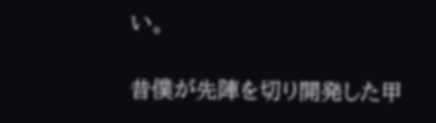い。

昔僕が先陣を切り開発した甲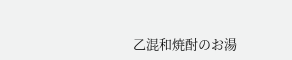乙混和焼酎のお湯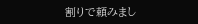割りで頼みまし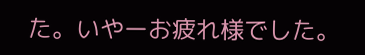た。いやーお疲れ様でした。